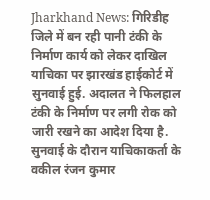Jharkhand News: गिरिडीह जिले में बन रही पानी टंकी के निर्माण कार्य को लेकर दाखिल याचिका पर झारखंड हाईकोर्ट में सुनवाई हुई. अदालत ने फिलहाल टंकी के निर्माण पर लगी रोक को जारी रखने का आदेश दिया है.
सुनवाई के दौरान याचिकाकर्ता के वकील रंजन कुमार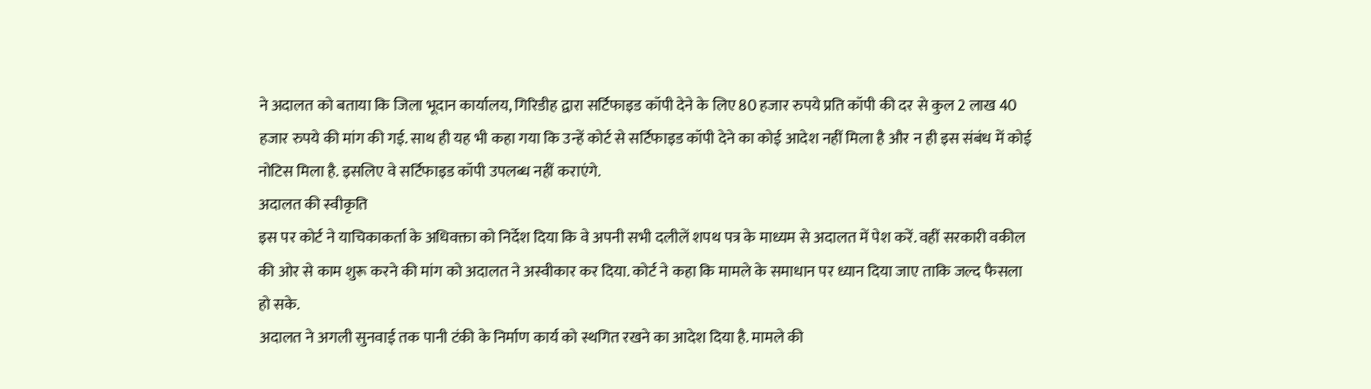ने अदालत को बताया कि जिला भूदान कार्यालय, गिरिडीह द्वारा सर्टिफाइड कॉपी देने के लिए 80 हजार रुपये प्रति कॉपी की दर से कुल 2 लाख 40 हजार रुपये की मांग की गई. साथ ही यह भी कहा गया कि उन्हें कोर्ट से सर्टिफाइड कॉपी देने का कोई आदेश नहीं मिला है और न ही इस संबंध में कोई नोटिस मिला है. इसलिए वे सर्टिफाइड कॉपी उपलब्ध नहीं कराएंगे.
अदालत की स्वीकृति
इस पर कोर्ट ने याचिकाकर्ता के अधिवक्ता को निर्देश दिया कि वे अपनी सभी दलीलें शपथ पत्र के माध्यम से अदालत में पेश करें. वहीं सरकारी वकील की ओर से काम शुरू करने की मांग को अदालत ने अस्वीकार कर दिया. कोर्ट ने कहा कि मामले के समाधान पर ध्यान दिया जाए ताकि जल्द फैसला हो सके.
अदालत ने अगली सुनवाई तक पानी टंकी के निर्माण कार्य को स्थगित रखने का आदेश दिया है. मामले की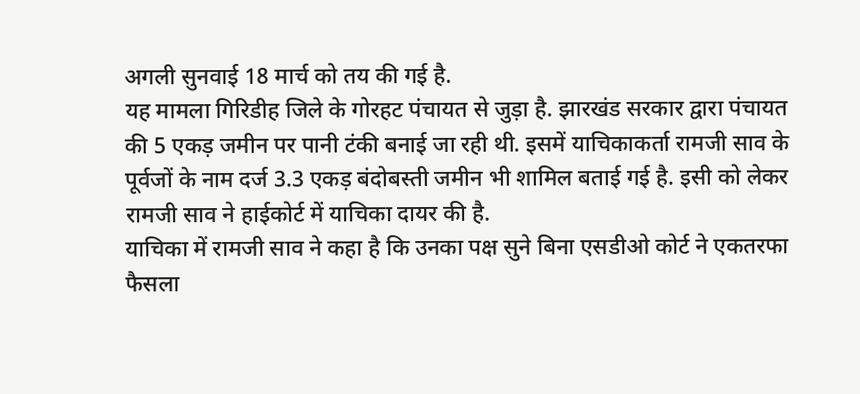अगली सुनवाई 18 मार्च को तय की गई है.
यह मामला गिरिडीह जिले के गोरहट पंचायत से जुड़ा है. झारखंड सरकार द्वारा पंचायत की 5 एकड़ जमीन पर पानी टंकी बनाई जा रही थी. इसमें याचिकाकर्ता रामजी साव के पूर्वजों के नाम दर्ज 3.3 एकड़ बंदोबस्ती जमीन भी शामिल बताई गई है. इसी को लेकर रामजी साव ने हाईकोर्ट में याचिका दायर की है.
याचिका में रामजी साव ने कहा है कि उनका पक्ष सुने बिना एसडीओ कोर्ट ने एकतरफा फैसला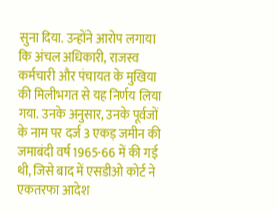सुना दिया. उन्होंने आरोप लगाया कि अंचल अधिकारी, राजस्व कर्मचारी और पंचायत के मुखिया की मिलीभगत से यह निर्णय लिया गया. उनके अनुसार, उनके पूर्वजों के नाम पर दर्ज 3 एकड़ जमीन की जमाबंदी वर्ष 1965-66 में की गई थी, जिसे बाद में एसडीओ कोर्ट ने एकतरफा आदेश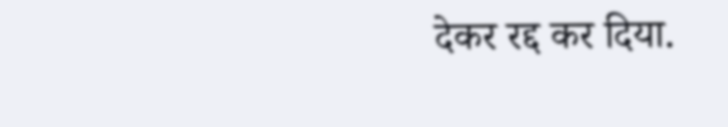देकर रद्द कर दिया.